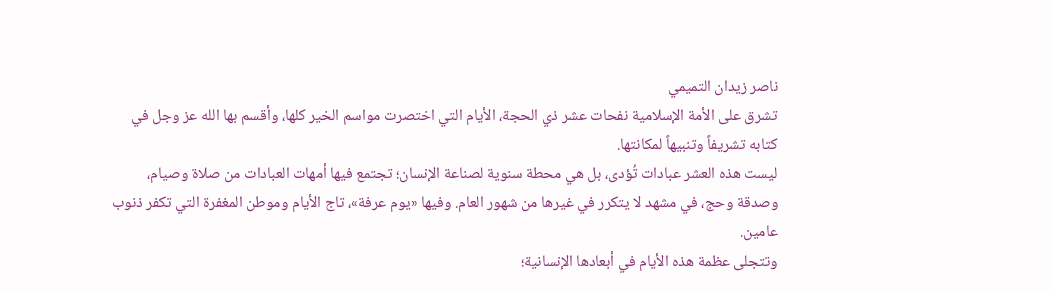ناصر زيدان التميمي
تشرق على الأمة الإسلامية نفحات عشر ذي الحجة، الأيام التي اختصرت مواسم الخير كلها، وأقسم بها الله عز وجل في كتابه تشريفاً وتنبيهاً لمكانتها.
ليست هذه العشر عبادات تُؤدى، بل هي محطة سنوية لصناعة الإنسان؛ تجتمع فيها أمهات العبادات من صلاة وصيام، وصدقة وحج، في مشهد لا يتكرر في غيرها من شهور العام. وفيها «يوم عرفة»، تاج الأيام وموطن المغفرة التي تكفر ذنوب عامين.
وتتجلى عظمة هذه الأيام في أبعادها الإنسانية؛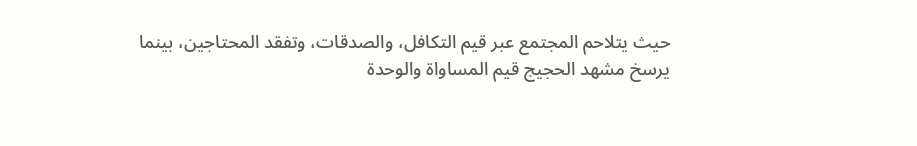حيث يتلاحم المجتمع عبر قيم التكافل، والصدقات، وتفقد المحتاجين، بينما يرسخ مشهد الحجيج قيم المساواة والوحدة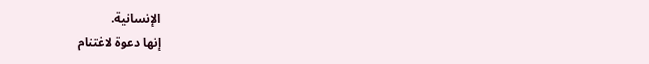الإنسانية.
إنها دعوة لاغتنام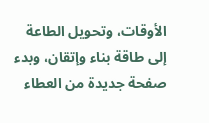الأوقات، وتحويل الطاعة إلى طاقة بناء وإتقان، وبدء صفحة جديدة من العطاء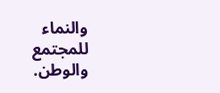والنماء للمجتمع والوطن.